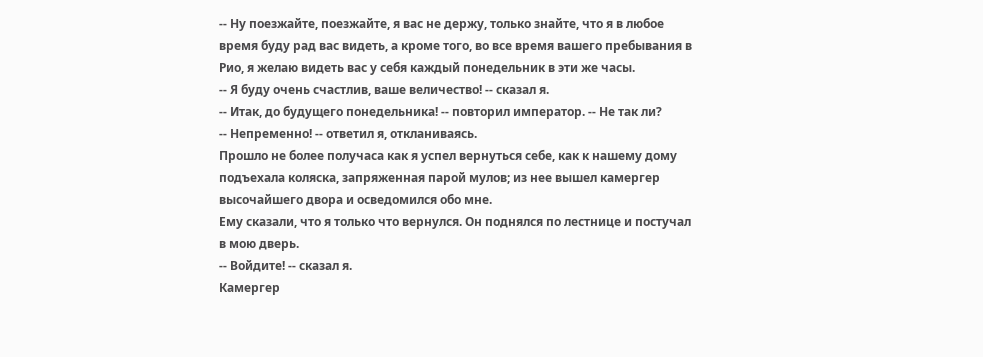-- Ну поезжайте, поезжайте, я вас не держу, только знайте, что я в любое время буду рад вас видеть, а кроме того, во все время вашего пребывания в Рио, я желаю видеть вас у себя каждый понедельник в эти же часы.
-- Я буду очень счастлив, ваше величество! -- сказал я.
-- Итак, до будущего понедельника! -- повторил император. -- Не так ли?
-- Непременно! -- ответил я, откланиваясь.
Прошло не более получаса как я успел вернуться себе, как к нашему дому подъехала коляска, запряженная парой мулов; из нее вышел камергер высочайшего двора и осведомился обо мне.
Ему сказали, что я только что вернулся. Он поднялся по лестнице и постучал в мою дверь.
-- Войдите! -- сказал я.
Камергер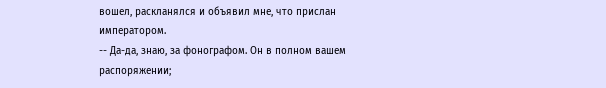вошел, раскланялся и объявил мне, что прислан императором.
-- Да-да, знаю, за фонографом. Он в полном вашем распоряжении;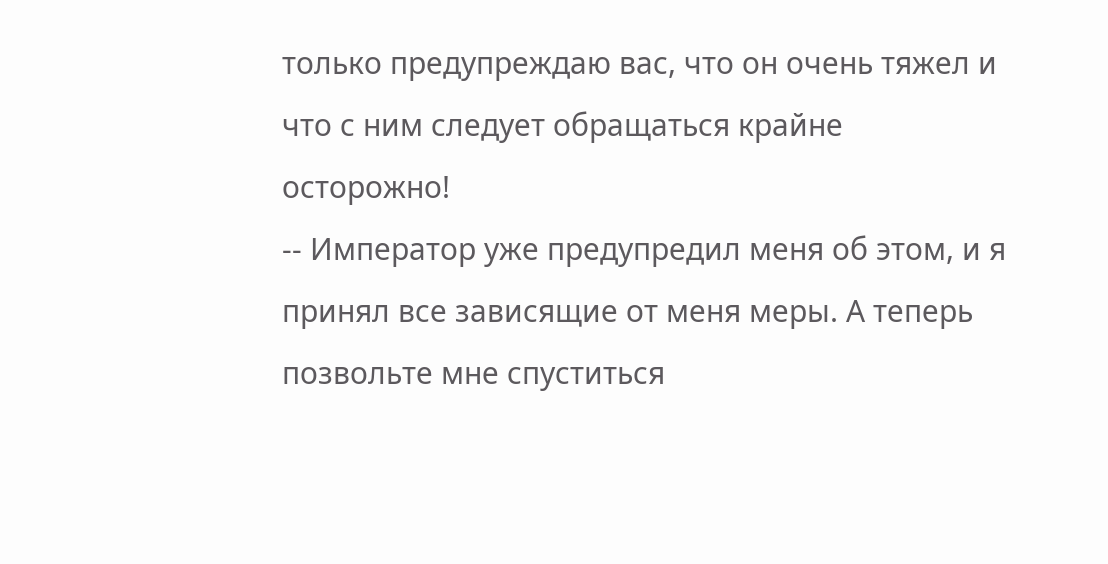только предупреждаю вас, что он очень тяжел и что с ним следует обращаться крайне осторожно!
-- Император уже предупредил меня об этом, и я принял все зависящие от меня меры. А теперь позвольте мне спуститься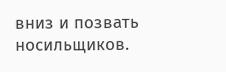вниз и позвать носильщиков.